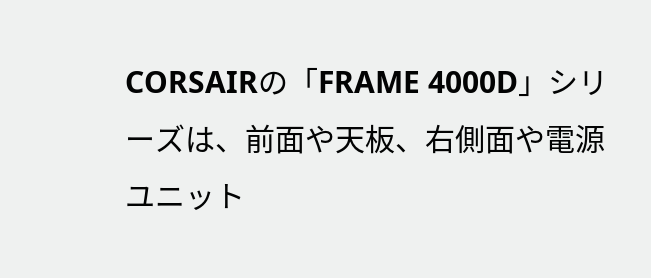CORSAIRの「FRAME 4000D」シリーズは、前面や天板、右側面や電源ユニット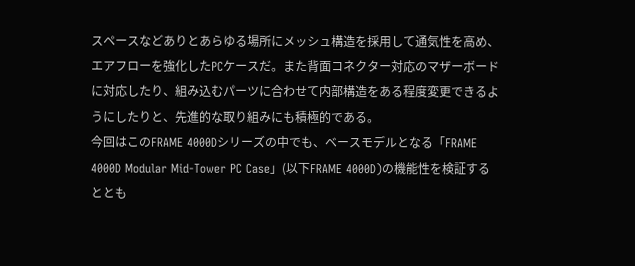スペースなどありとあらゆる場所にメッシュ構造を採用して通気性を高め、エアフローを強化したPCケースだ。また背面コネクター対応のマザーボードに対応したり、組み込むパーツに合わせて内部構造をある程度変更できるようにしたりと、先進的な取り組みにも積極的である。
今回はこのFRAME 4000Dシリーズの中でも、ベースモデルとなる「FRAME 4000D Modular Mid-Tower PC Case」(以下FRAME 4000D)の機能性を検証するととも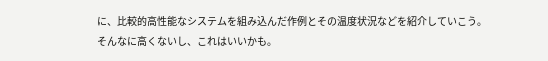に、比較的高性能なシステムを組み込んだ作例とその温度状況などを紹介していこう。
そんなに高くないし、これはいいかも。